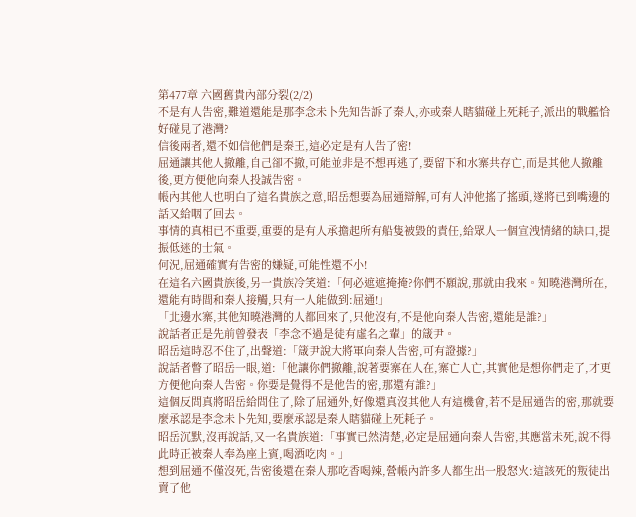第477章 六國舊貴內部分裂(2/2)
不是有人告密,難道還能是那李念未卜先知告訴了秦人,亦或秦人瞎貓碰上死耗子,派出的戰艦恰好碰見了港灣?
信後兩者,還不如信他們是秦王,這必定是有人告了密!
屈通讓其他人撤離,自己卻不撤,可能並非是不想再逃了,要留下和水寨共存亡,而是其他人撤離後,更方便他向秦人投誠告密。
帳內其他人也明白了這名貴族之意,昭岳想要為屈通辯解,可有人沖他搖了搖頭,遂將已到嘴邊的話又給咽了回去。
事情的真相已不重要,重要的是有人承擔起所有船隻被毀的責任,給眾人一個宣洩情緒的缺口,提振低迷的士氣。
何況,屈通確實有告密的嫌疑,可能性還不小!
在這名六國貴族後,另一貴族冷笑道:「何必遮遮掩掩?你們不願說,那就由我來。知曉港灣所在,還能有時間和秦人接觸,只有一人能做到:屈通!」
「北邊水寨,其他知曉港灣的人都回來了,只他沒有,不是他向秦人告密,還能是誰?」
說話者正是先前曾發表「李念不過是徒有虛名之輩」的箴尹。
昭岳這時忍不住了,出聲道:「箴尹說大將軍向秦人告密,可有證據?」
說話者瞥了昭岳一眼,道:「他讓你們撤離,說著要寨在人在,寨亡人亡,其實他是想你們走了,才更方便他向秦人告密。你要是覺得不是他告的密,那還有誰?」
這個反問真將昭岳給問住了,除了屈通外,好像還真沒其他人有這機會,若不是屈通告的密,那就要麼承認是李念未卜先知,要麼承認是秦人瞎貓碰上死耗子。
昭岳沉默,沒再說話,又一名貴族道:「事實已然清楚,必定是屈通向秦人告密,其應當未死,說不得此時正被秦人奉為座上賓,喝酒吃肉。」
想到屈通不僅沒死,告密後還在秦人那吃香喝辣,營帳內許多人都生出一股怒火:這該死的叛徒出賣了他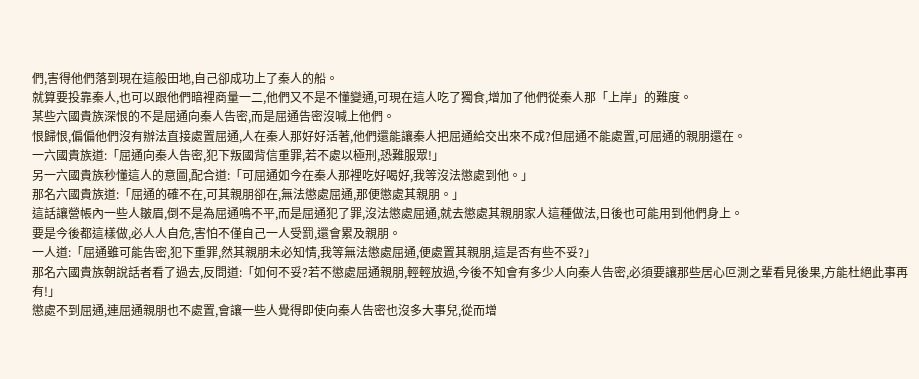們,害得他們落到現在這般田地,自己卻成功上了秦人的船。
就算要投靠秦人,也可以跟他們暗裡商量一二,他們又不是不懂變通,可現在這人吃了獨食,增加了他們從秦人那「上岸」的難度。
某些六國貴族深恨的不是屈通向秦人告密,而是屈通告密沒喊上他們。
恨歸恨,偏偏他們沒有辦法直接處置屈通,人在秦人那好好活著,他們還能讓秦人把屈通給交出來不成?但屈通不能處置,可屈通的親朋還在。
一六國貴族道:「屈通向秦人告密,犯下叛國背信重罪,若不處以極刑,恐難服眾!」
另一六國貴族秒懂這人的意圖,配合道:「可屈通如今在秦人那裡吃好喝好,我等沒法懲處到他。」
那名六國貴族道:「屈通的確不在,可其親朋卻在,無法懲處屈通,那便懲處其親朋。」
這話讓營帳內一些人皺眉,倒不是為屈通鳴不平,而是屈通犯了罪,沒法懲處屈通,就去懲處其親朋家人這種做法,日後也可能用到他們身上。
要是今後都這樣做,必人人自危,害怕不僅自己一人受罰,還會累及親朋。
一人道:「屈通雖可能告密,犯下重罪,然其親朋未必知情,我等無法懲處屈通,便處置其親朋,這是否有些不妥?」
那名六國貴族朝說話者看了過去,反問道:「如何不妥?若不懲處屈通親朋,輕輕放過,今後不知會有多少人向秦人告密,必須要讓那些居心叵測之輩看見後果,方能杜絕此事再有!」
懲處不到屈通,連屈通親朋也不處置,會讓一些人覺得即使向秦人告密也沒多大事兒,從而增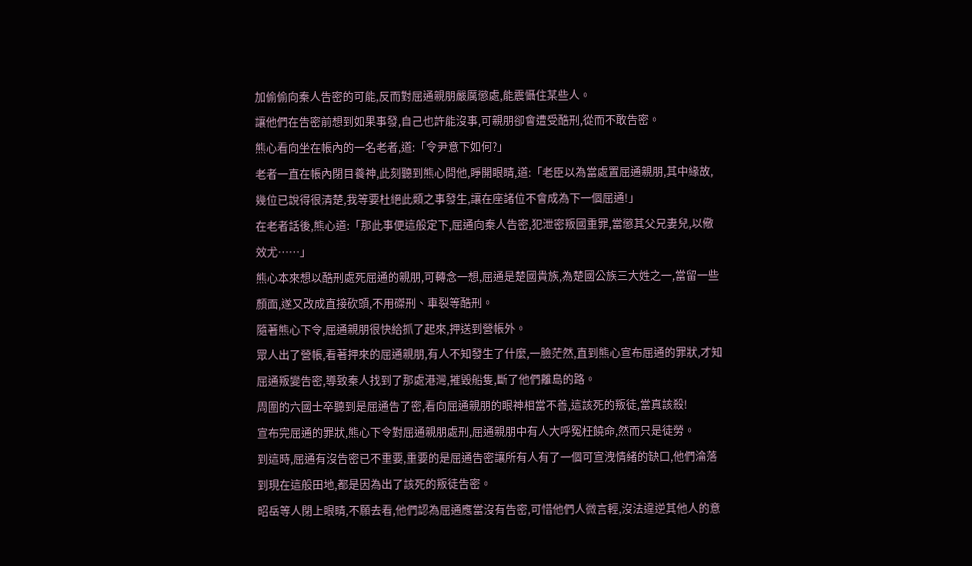加偷偷向秦人告密的可能,反而對屈通親朋嚴厲懲處,能震懾住某些人。
讓他們在告密前想到如果事發,自己也許能沒事,可親朋卻會遭受酷刑,從而不敢告密。
熊心看向坐在帳內的一名老者,道:「令尹意下如何?」
老者一直在帳內閉目養神,此刻聽到熊心問他,睜開眼睛,道:「老臣以為當處置屈通親朋,其中緣故,幾位已說得很清楚,我等要杜絕此類之事發生,讓在座諸位不會成為下一個屈通!」
在老者話後,熊心道:「那此事便這般定下,屈通向秦人告密,犯泄密叛國重罪,當懲其父兄妻兒,以儆效尤……」
熊心本來想以酷刑處死屈通的親朋,可轉念一想,屈通是楚國貴族,為楚國公族三大姓之一,當留一些顏面,遂又改成直接砍頭,不用磔刑、車裂等酷刑。
隨著熊心下令,屈通親朋很快給抓了起來,押送到營帳外。
眾人出了營帳,看著押來的屈通親朋,有人不知發生了什麼,一臉茫然,直到熊心宣布屈通的罪狀,才知屈通叛變告密,導致秦人找到了那處港灣,摧毀船隻,斷了他們離島的路。
周圍的六國士卒聽到是屈通告了密,看向屈通親朋的眼神相當不善,這該死的叛徒,當真該殺!
宣布完屈通的罪狀,熊心下令對屈通親朋處刑,屈通親朋中有人大呼冤枉饒命,然而只是徒勞。
到這時,屈通有沒告密已不重要,重要的是屈通告密讓所有人有了一個可宣洩情緒的缺口,他們淪落到現在這般田地,都是因為出了該死的叛徒告密。
昭岳等人閉上眼睛,不願去看,他們認為屈通應當沒有告密,可惜他們人微言輕,沒法違逆其他人的意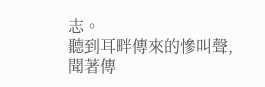志。
聽到耳畔傳來的慘叫聲,聞著傳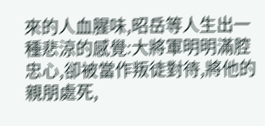來的人血腥味,昭岳等人生出一種悲涼的感覺:大將軍明明滿腔忠心,卻被當作叛徒對待,將他的親朋處死,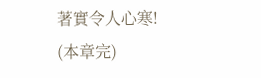著實令人心寒!
(本章完)